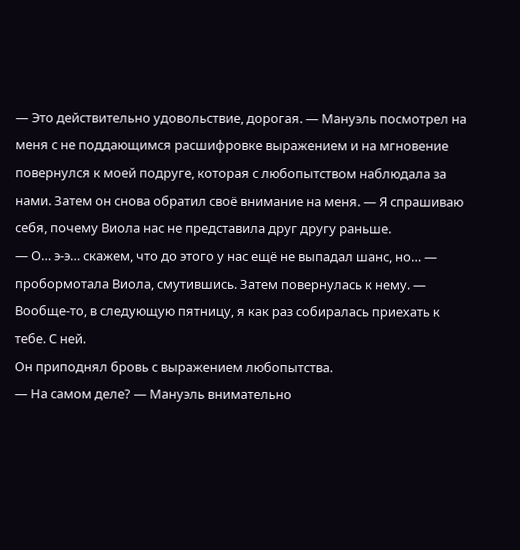— Это действительно удовольствие, дорогая. — Мануэль посмотрел на меня с не поддающимся расшифровке выражением и на мгновение повернулся к моей подруге, которая с любопытством наблюдала за нами. Затем он снова обратил своё внимание на меня. — Я спрашиваю себя, почему Виола нас не представила друг другу раньше.
— О… э-э… скажем, что до этого у нас ещё не выпадал шанс, но… — пробормотала Виола, смутившись. Затем повернулась к нему. — Вообще-то, в следующую пятницу, я как раз собиралась приехать к тебе. С ней.
Он приподнял бровь с выражением любопытства.
— На самом деле? — Мануэль внимательно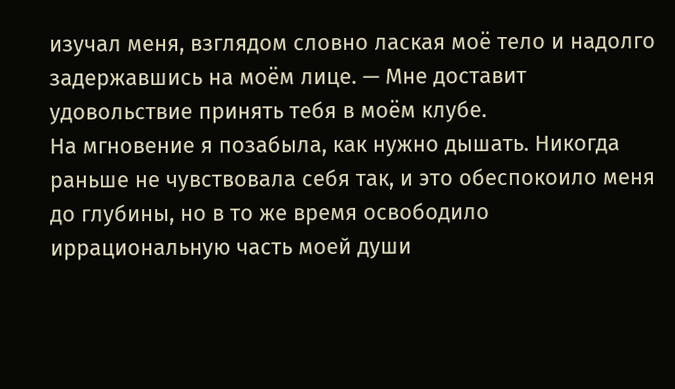изучал меня, взглядом словно лаская моё тело и надолго задержавшись на моём лице. — Мне доставит удовольствие принять тебя в моём клубе.
На мгновение я позабыла, как нужно дышать. Никогда раньше не чувствовала себя так, и это обеспокоило меня до глубины, но в то же время освободило иррациональную часть моей души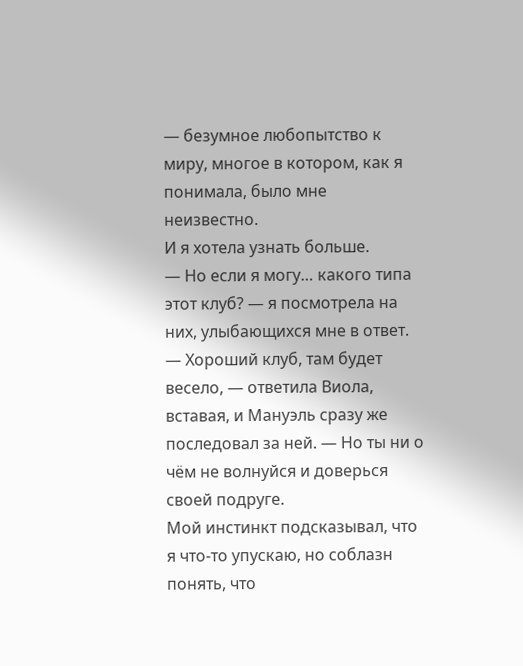— безумное любопытство к миру, многое в котором, как я понимала, было мне неизвестно.
И я хотела узнать больше.
— Но если я могу… какого типа этот клуб? — я посмотрела на них, улыбающихся мне в ответ.
— Хороший клуб, там будет весело, — ответила Виола, вставая, и Мануэль сразу же последовал за ней. — Но ты ни о чём не волнуйся и доверься своей подруге.
Мой инстинкт подсказывал, что я что-то упускаю, но соблазн понять, что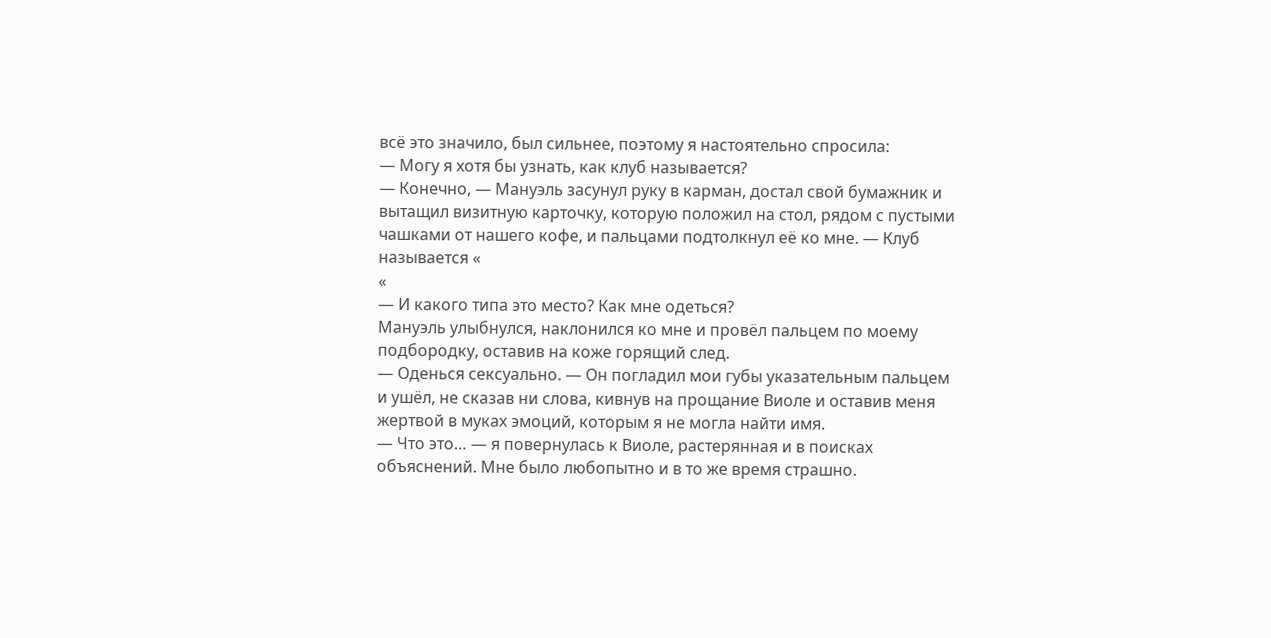всё это значило, был сильнее, поэтому я настоятельно спросила:
— Могу я хотя бы узнать, как клуб называется?
— Конечно, — Мануэль засунул руку в карман, достал свой бумажник и вытащил визитную карточку, которую положил на стол, рядом с пустыми чашками от нашего кофе, и пальцами подтолкнул её ко мне. — Клуб называется «
«
— И какого типа это место? Как мне одеться?
Мануэль улыбнулся, наклонился ко мне и провёл пальцем по моему подбородку, оставив на коже горящий след.
— Оденься сексуально. — Он погладил мои губы указательным пальцем и ушёл, не сказав ни слова, кивнув на прощание Виоле и оставив меня жертвой в муках эмоций, которым я не могла найти имя.
— Что это… — я повернулась к Виоле, растерянная и в поисках объяснений. Мне было любопытно и в то же время страшно.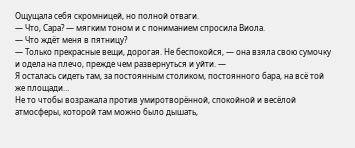Ощущала себя скромницей, но полной отваги.
— Что, Сара? — мягким тоном и с пониманием спросила Виола.
— Что ждёт меня в пятницу?
— Только прекрасные вещи, дорогая. Не беспокойся, — она взяла свою сумочку и одела на плечо, прежде чем развернуться и уйти. —
Я осталась сидеть там, за постоянным столиком, постоянного бара, на всё той же площади…
Не то чтобы возражала против умиротворённой, спокойной и весёлой атмосферы, которой там можно было дышать,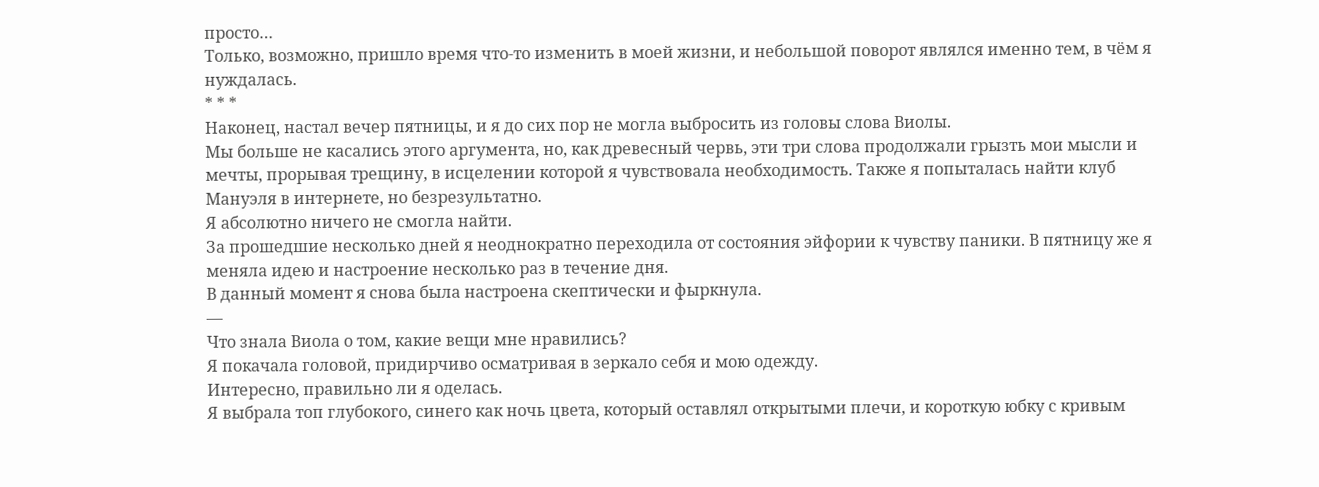просто…
Только, возможно, пришло время что-то изменить в моей жизни, и небольшой поворот являлся именно тем, в чём я нуждалась.
* * *
Наконец, настал вечер пятницы, и я до сих пор не могла выбросить из головы слова Виолы.
Мы больше не касались этого аргумента, но, как древесный червь, эти три слова продолжали грызть мои мысли и мечты, прорывая трещину, в исцелении которой я чувствовала необходимость. Также я попыталась найти клуб Мануэля в интернете, но безрезультатно.
Я абсолютно ничего не смогла найти.
За прошедшие несколько дней я неоднократно переходила от состояния эйфории к чувству паники. В пятницу же я меняла идею и настроение несколько раз в течение дня.
В данный момент я снова была настроена скептически и фыркнула.
—
Что знала Виола о том, какие вещи мне нравились?
Я покачала головой, придирчиво осматривая в зеркало себя и мою одежду.
Интересно, правильно ли я оделась.
Я выбрала топ глубокого, синего как ночь цвета, который оставлял открытыми плечи, и короткую юбку с кривым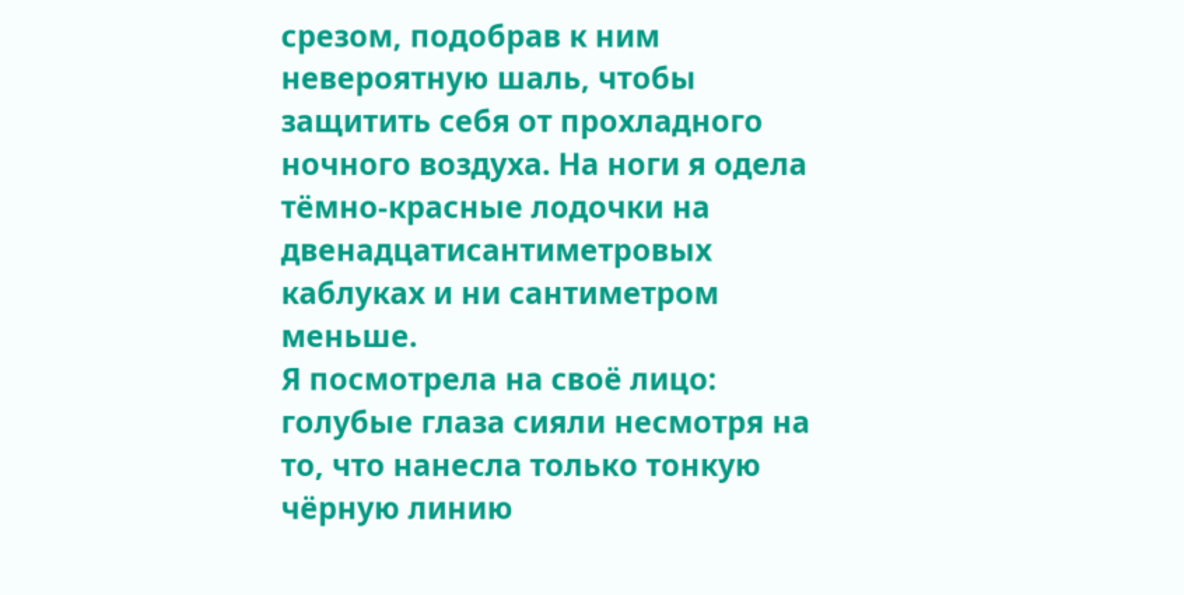срезом, подобрав к ним невероятную шаль, чтобы защитить себя от прохладного ночного воздуха. На ноги я одела тёмно-красные лодочки на двенадцатисантиметровых каблуках и ни сантиметром меньше.
Я посмотрела на своё лицо: голубые глаза сияли несмотря на то, что нанесла только тонкую чёрную линию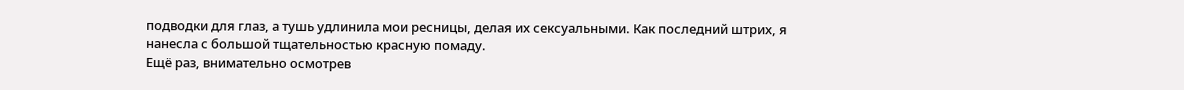подводки для глаз, а тушь удлинила мои ресницы, делая их сексуальными. Как последний штрих, я нанесла с большой тщательностью красную помаду.
Ещё раз, внимательно осмотрев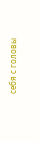себя с головы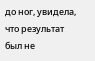до ног, увидела, что результат был не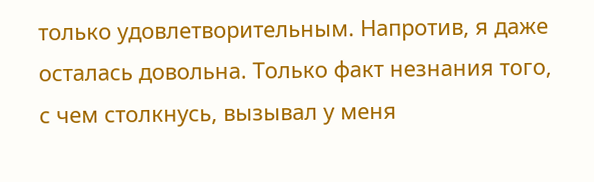только удовлетворительным. Напротив, я даже осталась довольна. Только факт незнания того, с чем столкнусь, вызывал у меня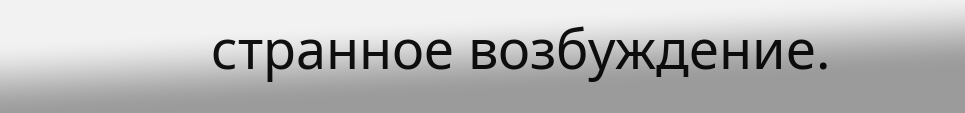странное возбуждение.